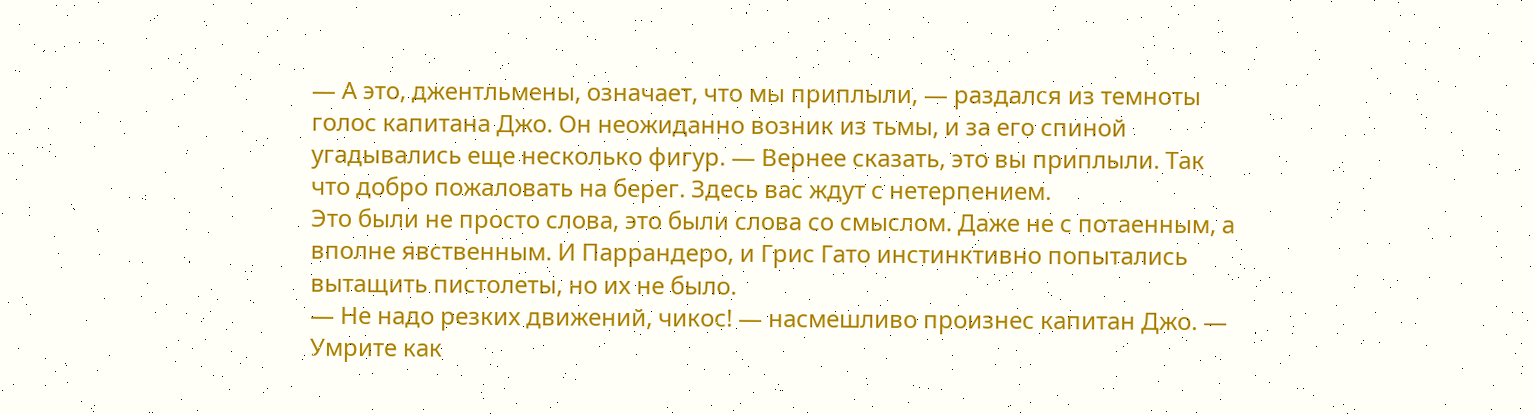— А это, джентльмены, означает, что мы приплыли, — раздался из темноты голос капитана Джо. Он неожиданно возник из тьмы, и за его спиной угадывались еще несколько фигур. — Вернее сказать, это вы приплыли. Так что добро пожаловать на берег. Здесь вас ждут с нетерпением.
Это были не просто слова, это были слова со смыслом. Даже не с потаенным, а вполне явственным. И Паррандеро, и Грис Гато инстинктивно попытались вытащить пистолеты, но их не было.
— Не надо резких движений, чикос! — насмешливо произнес капитан Джо. — Умрите как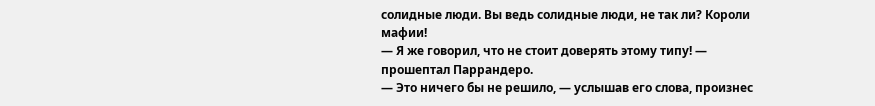солидные люди. Вы ведь солидные люди, не так ли? Короли мафии!
— Я же говорил, что не стоит доверять этому типу! — прошептал Паррандеро.
— Это ничего бы не решило, — услышав его слова, произнес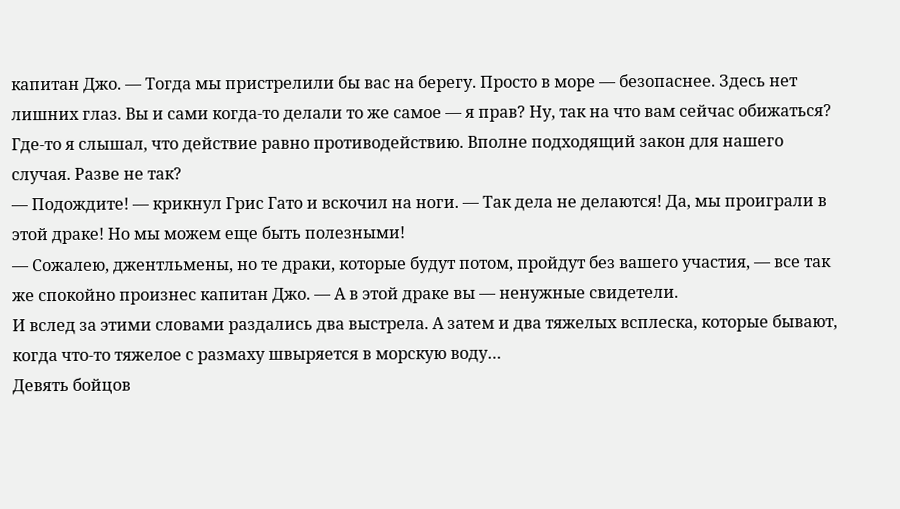капитан Джо. — Тогда мы пристрелили бы вас на берегу. Просто в море — безопаснее. Здесь нет лишних глаз. Вы и сами когда-то делали то же самое — я прав? Ну, так на что вам сейчас обижаться? Где-то я слышал, что действие равно противодействию. Вполне подходящий закон для нашего случая. Разве не так?
— Подождите! — крикнул Грис Гато и вскочил на ноги. — Так дела не делаются! Да, мы проиграли в этой драке! Но мы можем еще быть полезными!
— Сожалею, джентльмены, но те драки, которые будут потом, пройдут без вашего участия, — все так же спокойно произнес капитан Джо. — А в этой драке вы — ненужные свидетели.
И вслед за этими словами раздались два выстрела. А затем и два тяжелых всплеска, которые бывают, когда что-то тяжелое с размаху швыряется в морскую воду…
Девять бойцов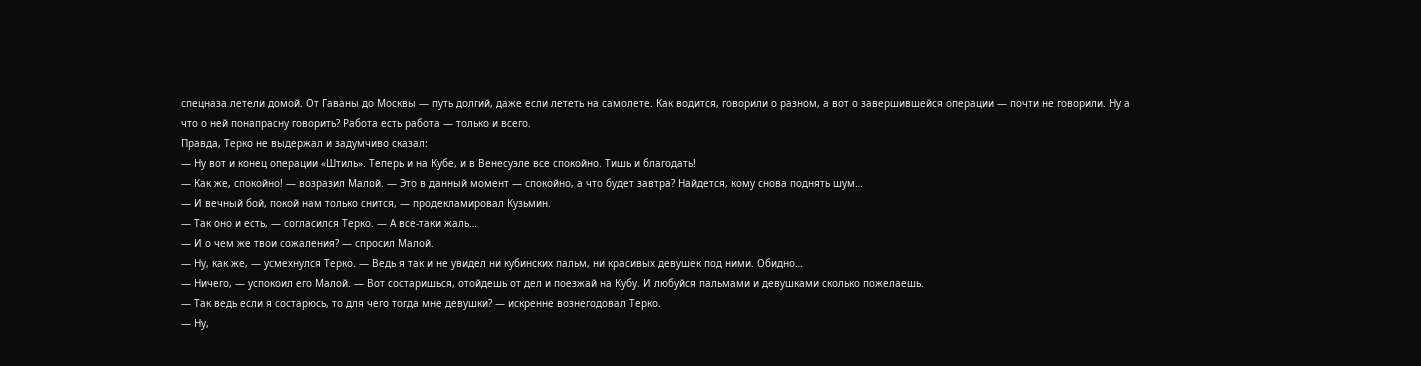спецназа летели домой. От Гаваны до Москвы — путь долгий, даже если лететь на самолете. Как водится, говорили о разном, а вот о завершившейся операции — почти не говорили. Ну а что о ней понапрасну говорить? Работа есть работа — только и всего.
Правда, Терко не выдержал и задумчиво сказал:
— Ну вот и конец операции «Штиль». Теперь и на Кубе, и в Венесуэле все спокойно. Тишь и благодать!
— Как же, спокойно! — возразил Малой. — Это в данный момент — спокойно, а что будет завтра? Найдется, кому снова поднять шум…
— И вечный бой, покой нам только снится, — продекламировал Кузьмин.
— Так оно и есть, — согласился Терко. — А все-таки жаль…
— И о чем же твои сожаления? — спросил Малой.
— Ну, как же, — усмехнулся Терко. — Ведь я так и не увидел ни кубинских пальм, ни красивых девушек под ними. Обидно…
— Ничего, — успокоил его Малой. — Вот состаришься, отойдешь от дел и поезжай на Кубу. И любуйся пальмами и девушками сколько пожелаешь.
— Так ведь если я состарюсь, то для чего тогда мне девушки? — искренне вознегодовал Терко.
— Ну,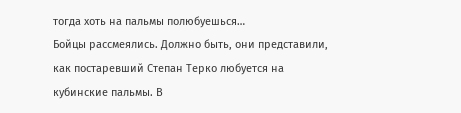тогда хоть на пальмы полюбуешься…
Бойцы рассмеялись. Должно быть, они представили, как постаревший Степан Терко любуется на кубинские пальмы. В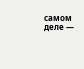самом деле —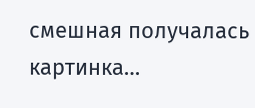смешная получалась картинка…